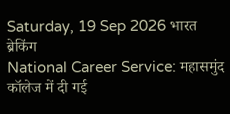Saturday, 19 Sep 2026 भारत
ब्रेकिंग
National Career Service: महासमुंद कॉलेज में दी गई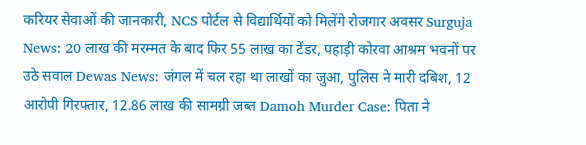करियर सेवाओं की जानकारी, NCS पोर्टल से विद्यार्थियों को मिलेंगे रोजगार अवसर Surguja News: 20 लाख की मरम्मत के बाद फिर 55 लाख का टेंडर, पहाड़ी कोरवा आश्रम भवनों पर उठे सवाल Dewas News: जंगल में चल रहा था लाखों का जुआ, पुलिस ने मारी दबिश, 12 आरोपी गिरफ्तार, 12.86 लाख की सामग्री जब्त Damoh Murder Case: पिता ने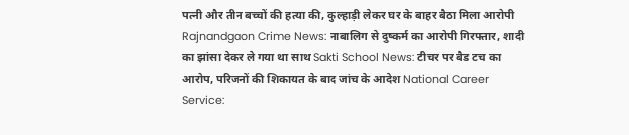पत्नी और तीन बच्चों की हत्या की, कुल्हाड़ी लेकर घर के बाहर बैठा मिला आरोपी Rajnandgaon Crime News: नाबालिग से दुष्कर्म का आरोपी गिरफ्तार, शादी का झांसा देकर ले गया था साथ Sakti School News: टीचर पर बैड टच का आरोप, परिजनों की शिकायत के बाद जांच के आदेश National Career Service: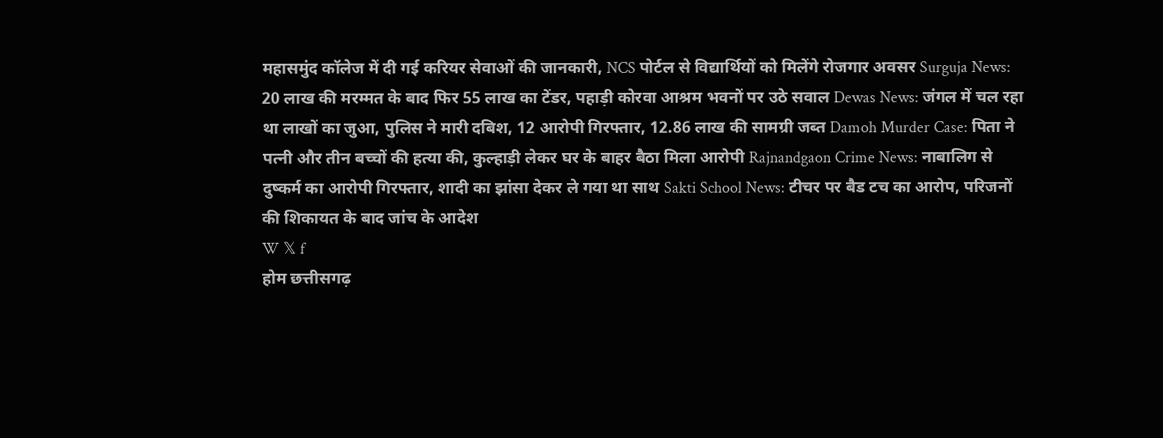महासमुंद कॉलेज में दी गई करियर सेवाओं की जानकारी, NCS पोर्टल से विद्यार्थियों को मिलेंगे रोजगार अवसर Surguja News: 20 लाख की मरम्मत के बाद फिर 55 लाख का टेंडर, पहाड़ी कोरवा आश्रम भवनों पर उठे सवाल Dewas News: जंगल में चल रहा था लाखों का जुआ, पुलिस ने मारी दबिश, 12 आरोपी गिरफ्तार, 12.86 लाख की सामग्री जब्त Damoh Murder Case: पिता ने पत्नी और तीन बच्चों की हत्या की, कुल्हाड़ी लेकर घर के बाहर बैठा मिला आरोपी Rajnandgaon Crime News: नाबालिग से दुष्कर्म का आरोपी गिरफ्तार, शादी का झांसा देकर ले गया था साथ Sakti School News: टीचर पर बैड टच का आरोप, परिजनों की शिकायत के बाद जांच के आदेश
W 𝕏 f
होम छत्तीसगढ़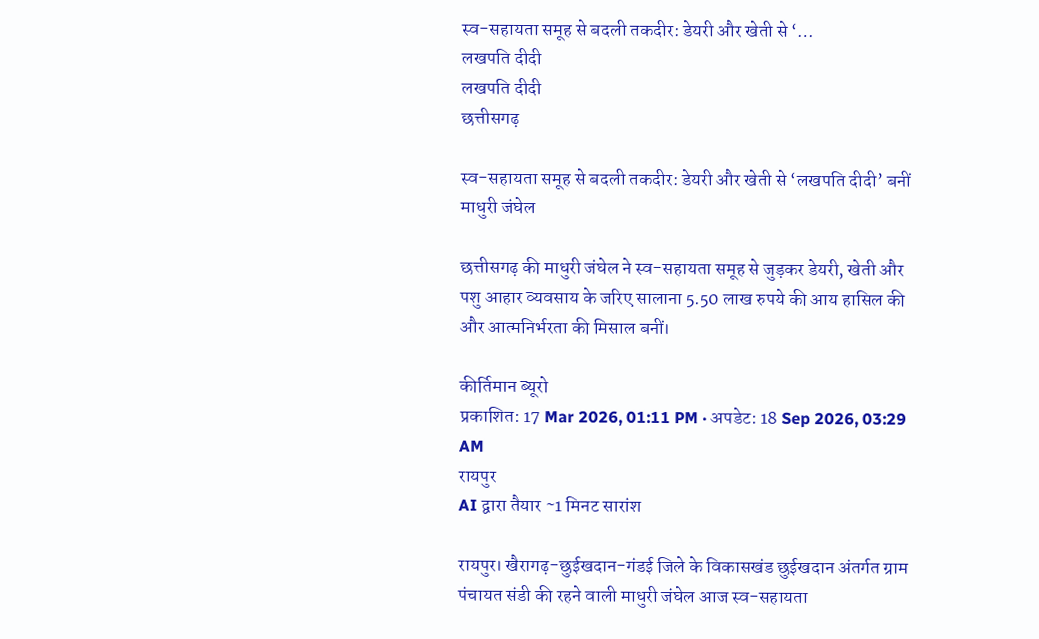स्व-सहायता समूह से बदली तकदीर: डेयरी और खेती से ‘…
लखपति दीदी
लखपति दीदी
छत्तीसगढ़

स्व-सहायता समूह से बदली तकदीर: डेयरी और खेती से ‘लखपति दीदी’ बनीं माधुरी जंघेल

छत्तीसगढ़ की माधुरी जंघेल ने स्व-सहायता समूह से जुड़कर डेयरी, खेती और पशु आहार व्यवसाय के जरिए सालाना 5.50 लाख रुपये की आय हासिल की और आत्मनिर्भरता की मिसाल बनीं।

कीर्तिमान ब्यूरो
प्रकाशित: 17 Mar 2026, 01:11 PM · अपडेट: 18 Sep 2026, 03:29 AM
रायपुर
AI द्वारा तैयार ~1 मिनट सारांश

रायपुर। खैरागढ़-छुईखदान-गंडई जिले के विकासखंड छुईखदान अंतर्गत ग्राम पंचायत संडी की रहने वाली माधुरी जंघेल आज स्व-सहायता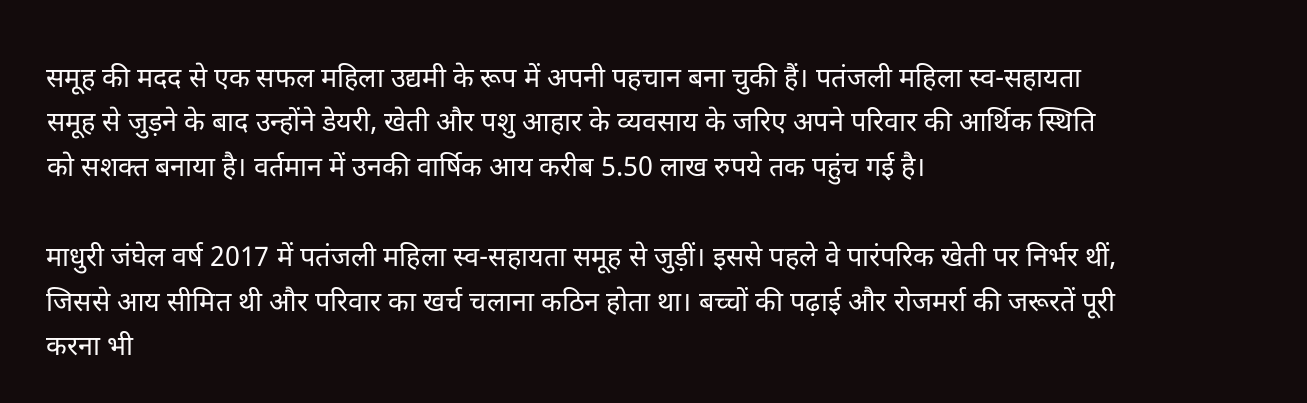समूह की मदद से एक सफल महिला उद्यमी के रूप में अपनी पहचान बना चुकी हैं। पतंजली महिला स्व-सहायता समूह से जुड़ने के बाद उन्होंने डेयरी, खेती और पशु आहार के व्यवसाय के जरिए अपने परिवार की आर्थिक स्थिति को सशक्त बनाया है। वर्तमान में उनकी वार्षिक आय करीब 5.50 लाख रुपये तक पहुंच गई है।

माधुरी जंघेल वर्ष 2017 में पतंजली महिला स्व-सहायता समूह से जुड़ीं। इससे पहले वे पारंपरिक खेती पर निर्भर थीं, जिससे आय सीमित थी और परिवार का खर्च चलाना कठिन होता था। बच्चों की पढ़ाई और रोजमर्रा की जरूरतें पूरी करना भी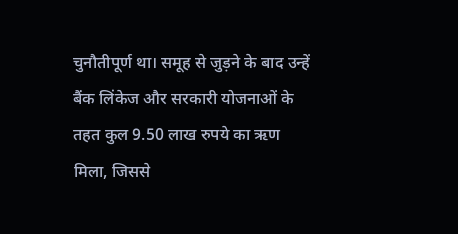चुनौतीपूर्ण था। समूह से जुड़ने के बाद उन्हें बैंक लिंकेज और सरकारी योजनाओं के तहत कुल 9.50 लाख रुपये का ऋण मिला, जिससे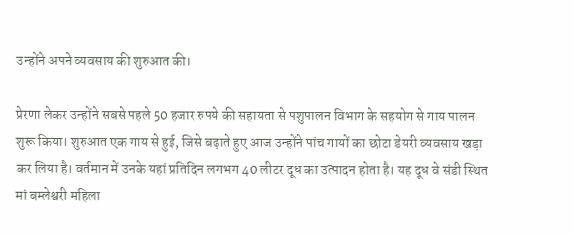उन्होंने अपने व्यवसाय की शुरुआत की।

प्रेरणा लेकर उन्होंने सबसे पहले 50 हजार रुपये की सहायता से पशुपालन विभाग के सहयोग से गाय पालन शुरू किया। शुरुआत एक गाय से हुई, जिसे बढ़ाते हुए आज उन्होंने पांच गायों का छोटा डेयरी व्यवसाय खड़ा कर लिया है। वर्तमान में उनके यहां प्रतिदिन लगभग 40 लीटर दूध का उत्पादन होता है। यह दूध वे संडी स्थित मां बम्लेश्वरी महिला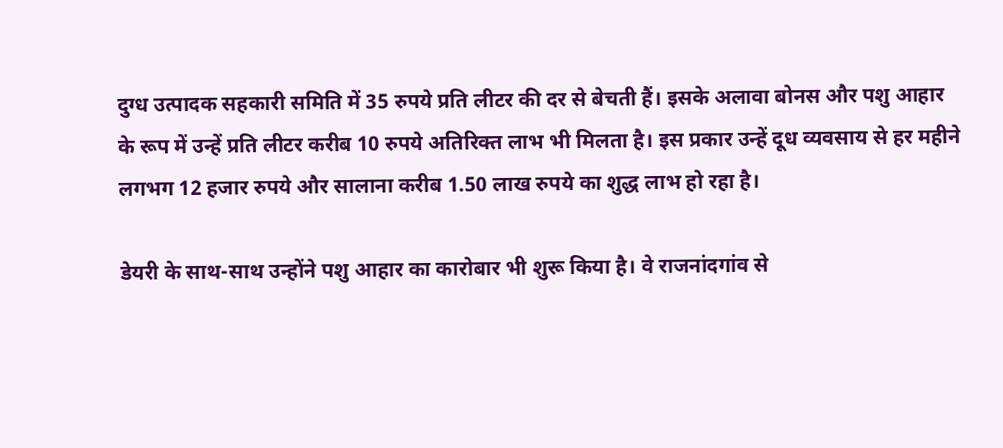दुग्ध उत्पादक सहकारी समिति में 35 रुपये प्रति लीटर की दर से बेचती हैं। इसके अलावा बोनस और पशु आहार के रूप में उन्हें प्रति लीटर करीब 10 रुपये अतिरिक्त लाभ भी मिलता है। इस प्रकार उन्हें दूध व्यवसाय से हर महीने लगभग 12 हजार रुपये और सालाना करीब 1.50 लाख रुपये का शुद्ध लाभ हो रहा है।

डेयरी के साथ-साथ उन्होंने पशु आहार का कारोबार भी शुरू किया है। वे राजनांदगांव से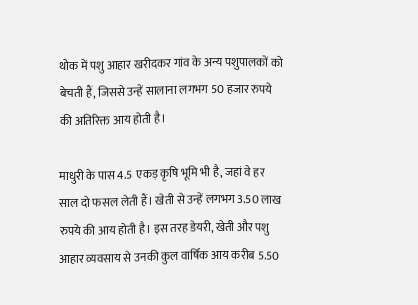थोक में पशु आहार खरीदकर गांव के अन्य पशुपालकों को बेचती हैं, जिससे उन्हें सालाना लगभग 50 हजार रुपये की अतिरिक्त आय होती है।

माधुरी के पास 4.5 एकड़ कृषि भूमि भी है, जहां वे हर साल दो फसल लेती हैं। खेती से उन्हें लगभग 3.50 लाख रुपये की आय होती है। इस तरह डेयरी, खेती और पशु आहार व्यवसाय से उनकी कुल वार्षिक आय करीब 5.50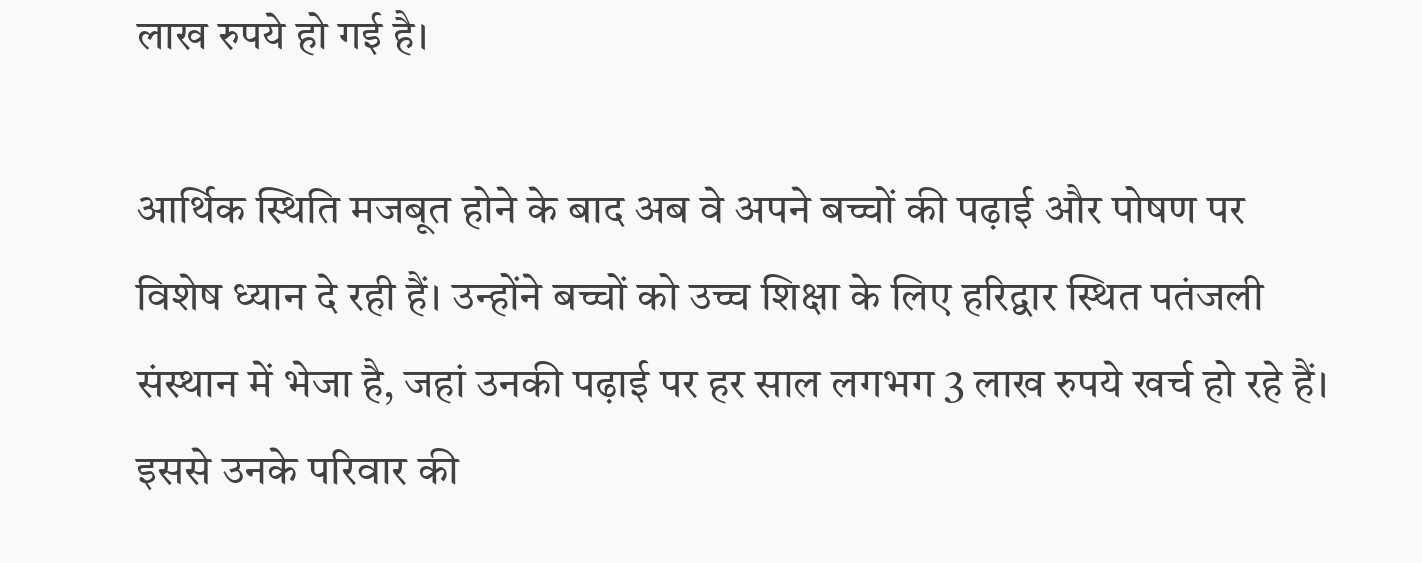लाख रुपये हो गई है।

आर्थिक स्थिति मजबूत होने के बाद अब वे अपने बच्चों की पढ़ाई और पोषण पर विशेष ध्यान दे रही हैं। उन्होंने बच्चों को उच्च शिक्षा के लिए हरिद्वार स्थित पतंजली संस्थान में भेजा है, जहां उनकी पढ़ाई पर हर साल लगभग 3 लाख रुपये खर्च हो रहे हैं। इससे उनके परिवार की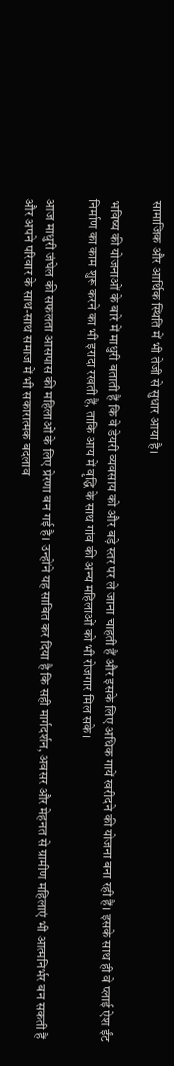सामाजिक और आर्थिक स्थिति में भी तेजी से सुधार आया है।

भविष्य की योजनाओं के बारे में माधुरी बताती हैं कि वे डेयरी व्यवसाय को और बड़े स्तर पर ले जाना चाहती हैं और इसके लिए अधिक गायें खरीदने की योजना बना रही हैं। इसके साथ ही वे प्लाई ऐश ईंट निर्माण का काम शुरू करने का भी इरादा रखती हैं, ताकि आय में वृद्धि के साथ गांव की अन्य महिलाओं को भी रोजगार मिल सके।

आज माधुरी जंघेल की सफलता आसपास की महिलाओं के लिए प्रेरणा बन गई है। उन्होंने यह साबित कर दिया है कि सही मार्गदर्शन, अवसर और मेहनत से ग्रामीण महिलाएं भी आत्मनिर्भर बन सकती हैं और अपने परिवार के साथ-साथ समाज में भी सकारात्मक बदलाव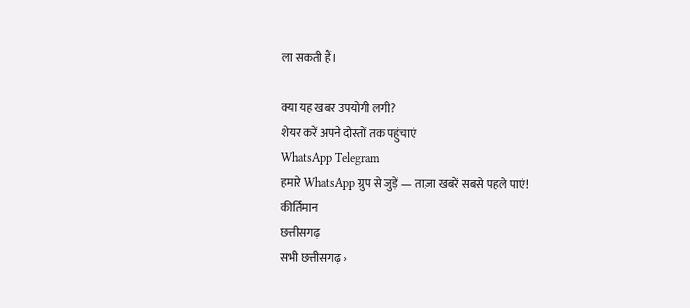ला सकती हैं।

क्या यह खबर उपयोगी लगी?
शेयर करें अपने दोस्तों तक पहुंचाएं
WhatsApp Telegram
हमारे WhatsApp ग्रुप से जुड़ें — ताज़ा खबरें सबसे पहले पाएं!
कीर्तिमान
छत्तीसगढ़
सभी छत्तीसगढ़ ›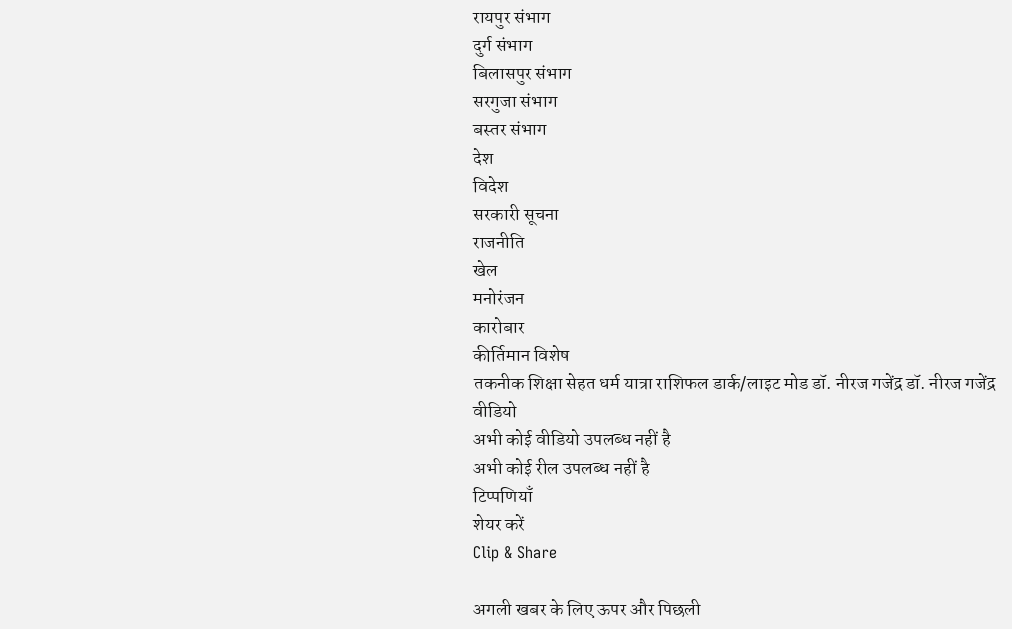रायपुर संभाग
दुर्ग संभाग
बिलासपुर संभाग
सरगुजा संभाग
बस्तर संभाग
देश
विदेश
सरकारी सूचना
राजनीति
खेल
मनोरंजन
कारोबार
कीर्तिमान विशेष
तकनीक शिक्षा सेहत धर्म यात्रा राशिफल डार्क/लाइट मोड डॉ. नीरज गजेंद्र डॉ. नीरज गजेंद्र
वीडियो
अभी कोई वीडियो उपलब्ध नहीं है
अभी कोई रील उपलब्ध नहीं है
टिप्पणियाँ
शेयर करें
Clip & Share

अगली खबर के लिए ऊपर और पिछली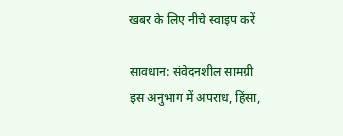खबर के लिए नीचे स्वाइप करें

सावधान: संवेदनशील सामग्री
इस अनुभाग में अपराध, हिंसा,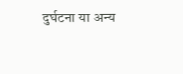दुर्घटना या अन्य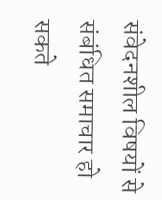संवेदनशील विषयों से संबंधित समाचार हो सकते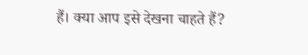हैं। क्या आप इसे देखना चाहते हैं?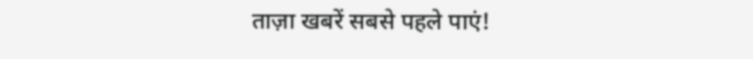ताज़ा खबरें सबसे पहले पाएं!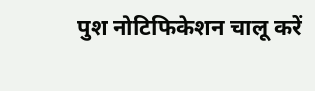पुश नोटिफिकेशन चालू करें